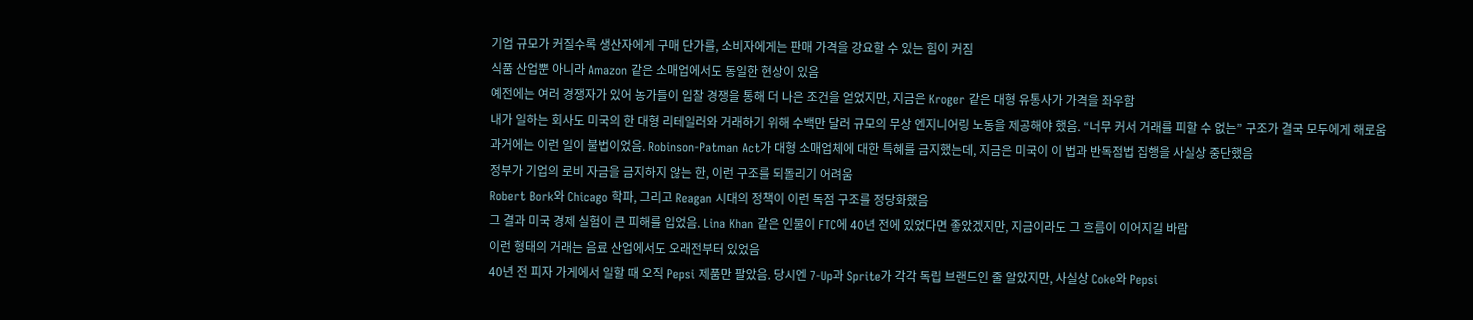기업 규모가 커질수록 생산자에게 구매 단가를, 소비자에게는 판매 가격을 강요할 수 있는 힘이 커짐
식품 산업뿐 아니라 Amazon 같은 소매업에서도 동일한 현상이 있음
예전에는 여러 경쟁자가 있어 농가들이 입찰 경쟁을 통해 더 나은 조건을 얻었지만, 지금은 Kroger 같은 대형 유통사가 가격을 좌우함
내가 일하는 회사도 미국의 한 대형 리테일러와 거래하기 위해 수백만 달러 규모의 무상 엔지니어링 노동을 제공해야 했음. “너무 커서 거래를 피할 수 없는” 구조가 결국 모두에게 해로움
과거에는 이런 일이 불법이었음. Robinson-Patman Act가 대형 소매업체에 대한 특혜를 금지했는데, 지금은 미국이 이 법과 반독점법 집행을 사실상 중단했음
정부가 기업의 로비 자금을 금지하지 않는 한, 이런 구조를 되돌리기 어려움
Robert Bork와 Chicago 학파, 그리고 Reagan 시대의 정책이 이런 독점 구조를 정당화했음
그 결과 미국 경제 실험이 큰 피해를 입었음. Lina Khan 같은 인물이 FTC에 40년 전에 있었다면 좋았겠지만, 지금이라도 그 흐름이 이어지길 바람
이런 형태의 거래는 음료 산업에서도 오래전부터 있었음
40년 전 피자 가게에서 일할 때 오직 Pepsi 제품만 팔았음. 당시엔 7-Up과 Sprite가 각각 독립 브랜드인 줄 알았지만, 사실상 Coke와 Pepsi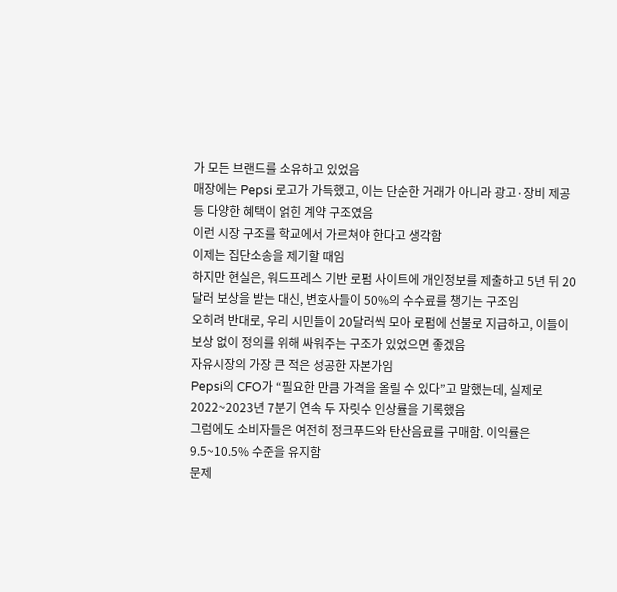가 모든 브랜드를 소유하고 있었음
매장에는 Pepsi 로고가 가득했고, 이는 단순한 거래가 아니라 광고·장비 제공 등 다양한 혜택이 얽힌 계약 구조였음
이런 시장 구조를 학교에서 가르쳐야 한다고 생각함
이제는 집단소송을 제기할 때임
하지만 현실은, 워드프레스 기반 로펌 사이트에 개인정보를 제출하고 5년 뒤 20달러 보상을 받는 대신, 변호사들이 50%의 수수료를 챙기는 구조임
오히려 반대로, 우리 시민들이 20달러씩 모아 로펌에 선불로 지급하고, 이들이 보상 없이 정의를 위해 싸워주는 구조가 있었으면 좋겠음
자유시장의 가장 큰 적은 성공한 자본가임
Pepsi의 CFO가 “필요한 만큼 가격을 올릴 수 있다”고 말했는데, 실제로 2022~2023년 7분기 연속 두 자릿수 인상률을 기록했음
그럼에도 소비자들은 여전히 정크푸드와 탄산음료를 구매함. 이익률은 9.5~10.5% 수준을 유지함
문제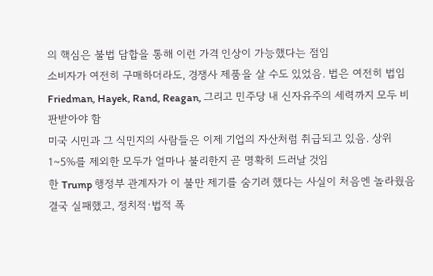의 핵심은 불법 담합을 통해 이런 가격 인상이 가능했다는 점임
소비자가 여전히 구매하더라도, 경쟁사 제품을 살 수도 있었음. 법은 여전히 법임
Friedman, Hayek, Rand, Reagan, 그리고 민주당 내 신자유주의 세력까지 모두 비판받아야 함
미국 시민과 그 식민지의 사람들은 이제 기업의 자산처럼 취급되고 있음. 상위 1~5%를 제외한 모두가 얼마나 불리한지 곧 명확히 드러날 것임
한 Trump 행정부 관계자가 이 불만 제기를 숨기려 했다는 사실이 처음엔 놀라웠음
결국 실패했고, 정치적·법적 폭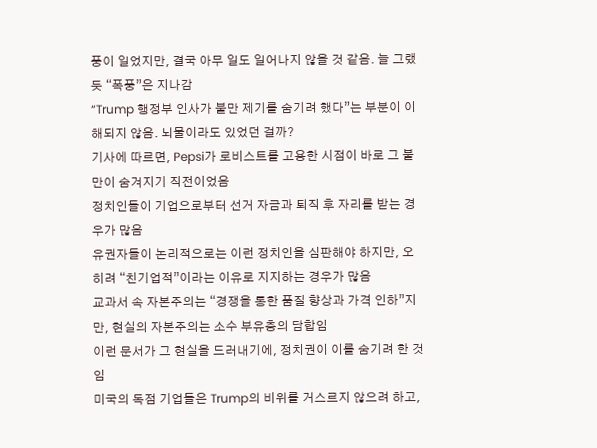풍이 일었지만, 결국 아무 일도 일어나지 않을 것 같음. 늘 그랬듯 “폭풍”은 지나감
“Trump 행정부 인사가 불만 제기를 숨기려 했다”는 부분이 이해되지 않음. 뇌물이라도 있었던 걸까?
기사에 따르면, Pepsi가 로비스트를 고용한 시점이 바로 그 불만이 숨겨지기 직전이었음
정치인들이 기업으로부터 선거 자금과 퇴직 후 자리를 받는 경우가 많음
유권자들이 논리적으로는 이런 정치인을 심판해야 하지만, 오히려 “친기업적”이라는 이유로 지지하는 경우가 많음
교과서 속 자본주의는 “경쟁을 통한 품질 향상과 가격 인하”지만, 현실의 자본주의는 소수 부유층의 담합임
이런 문서가 그 현실을 드러내기에, 정치권이 이를 숨기려 한 것임
미국의 독점 기업들은 Trump의 비위를 거스르지 않으려 하고,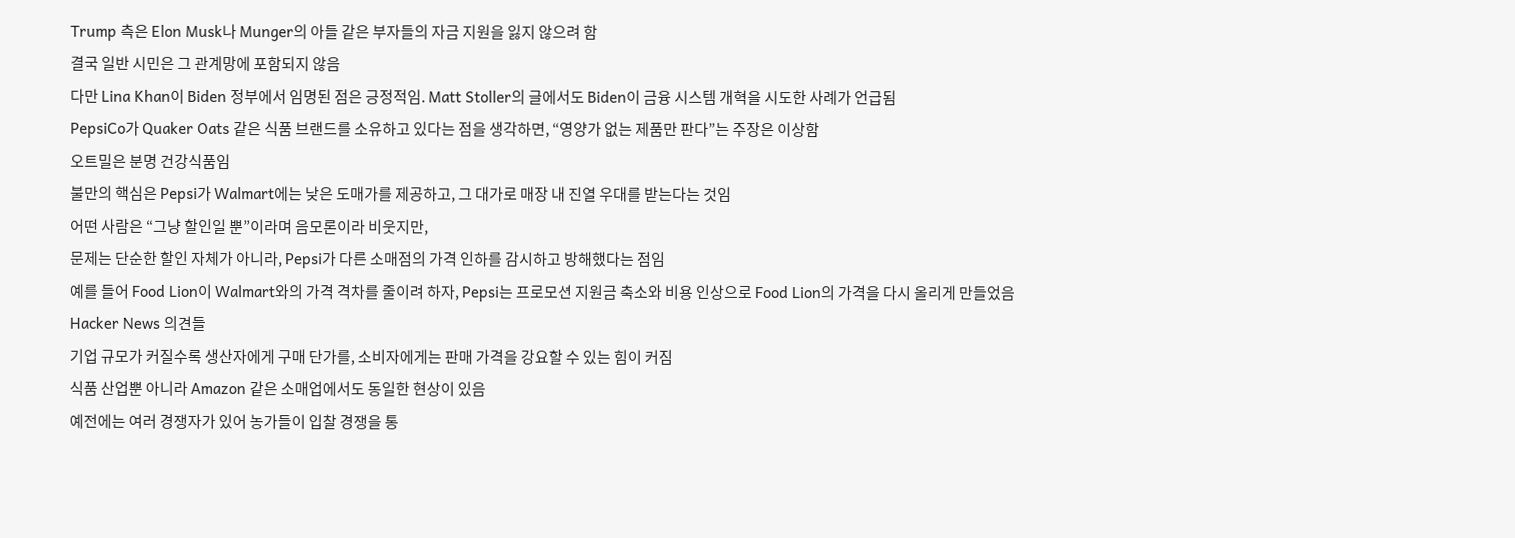Trump 측은 Elon Musk나 Munger의 아들 같은 부자들의 자금 지원을 잃지 않으려 함
결국 일반 시민은 그 관계망에 포함되지 않음
다만 Lina Khan이 Biden 정부에서 임명된 점은 긍정적임. Matt Stoller의 글에서도 Biden이 금융 시스템 개혁을 시도한 사례가 언급됨
PepsiCo가 Quaker Oats 같은 식품 브랜드를 소유하고 있다는 점을 생각하면, “영양가 없는 제품만 판다”는 주장은 이상함
오트밀은 분명 건강식품임
불만의 핵심은 Pepsi가 Walmart에는 낮은 도매가를 제공하고, 그 대가로 매장 내 진열 우대를 받는다는 것임
어떤 사람은 “그냥 할인일 뿐”이라며 음모론이라 비웃지만,
문제는 단순한 할인 자체가 아니라, Pepsi가 다른 소매점의 가격 인하를 감시하고 방해했다는 점임
예를 들어 Food Lion이 Walmart와의 가격 격차를 줄이려 하자, Pepsi는 프로모션 지원금 축소와 비용 인상으로 Food Lion의 가격을 다시 올리게 만들었음
Hacker News 의견들
기업 규모가 커질수록 생산자에게 구매 단가를, 소비자에게는 판매 가격을 강요할 수 있는 힘이 커짐
식품 산업뿐 아니라 Amazon 같은 소매업에서도 동일한 현상이 있음
예전에는 여러 경쟁자가 있어 농가들이 입찰 경쟁을 통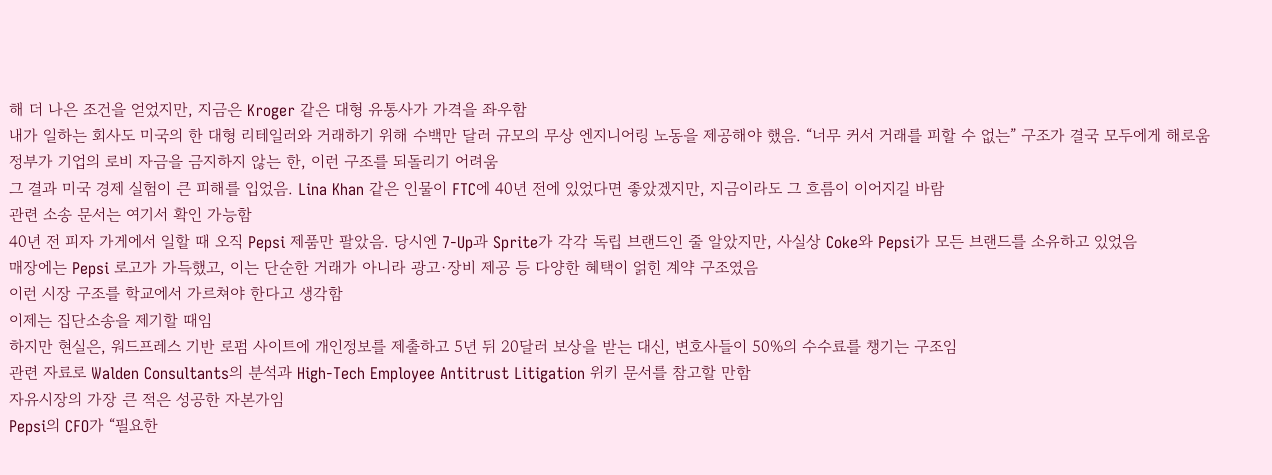해 더 나은 조건을 얻었지만, 지금은 Kroger 같은 대형 유통사가 가격을 좌우함
내가 일하는 회사도 미국의 한 대형 리테일러와 거래하기 위해 수백만 달러 규모의 무상 엔지니어링 노동을 제공해야 했음. “너무 커서 거래를 피할 수 없는” 구조가 결국 모두에게 해로움
정부가 기업의 로비 자금을 금지하지 않는 한, 이런 구조를 되돌리기 어려움
그 결과 미국 경제 실험이 큰 피해를 입었음. Lina Khan 같은 인물이 FTC에 40년 전에 있었다면 좋았겠지만, 지금이라도 그 흐름이 이어지길 바람
관련 소송 문서는 여기서 확인 가능함
40년 전 피자 가게에서 일할 때 오직 Pepsi 제품만 팔았음. 당시엔 7-Up과 Sprite가 각각 독립 브랜드인 줄 알았지만, 사실상 Coke와 Pepsi가 모든 브랜드를 소유하고 있었음
매장에는 Pepsi 로고가 가득했고, 이는 단순한 거래가 아니라 광고·장비 제공 등 다양한 혜택이 얽힌 계약 구조였음
이런 시장 구조를 학교에서 가르쳐야 한다고 생각함
이제는 집단소송을 제기할 때임
하지만 현실은, 워드프레스 기반 로펌 사이트에 개인정보를 제출하고 5년 뒤 20달러 보상을 받는 대신, 변호사들이 50%의 수수료를 챙기는 구조임
관련 자료로 Walden Consultants의 분석과 High-Tech Employee Antitrust Litigation 위키 문서를 참고할 만함
자유시장의 가장 큰 적은 성공한 자본가임
Pepsi의 CFO가 “필요한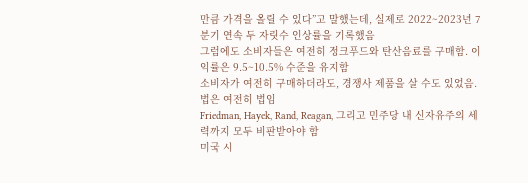만큼 가격을 올릴 수 있다”고 말했는데, 실제로 2022~2023년 7분기 연속 두 자릿수 인상률을 기록했음
그럼에도 소비자들은 여전히 정크푸드와 탄산음료를 구매함. 이익률은 9.5~10.5% 수준을 유지함
소비자가 여전히 구매하더라도, 경쟁사 제품을 살 수도 있었음. 법은 여전히 법임
Friedman, Hayek, Rand, Reagan, 그리고 민주당 내 신자유주의 세력까지 모두 비판받아야 함
미국 시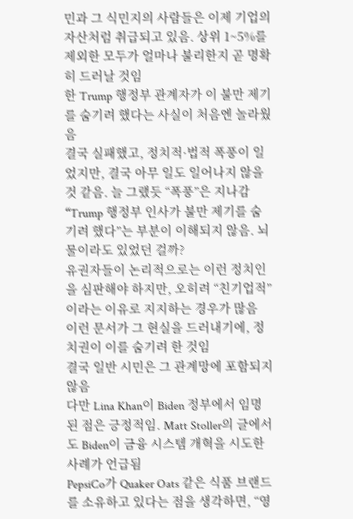민과 그 식민지의 사람들은 이제 기업의 자산처럼 취급되고 있음. 상위 1~5%를 제외한 모두가 얼마나 불리한지 곧 명확히 드러날 것임
한 Trump 행정부 관계자가 이 불만 제기를 숨기려 했다는 사실이 처음엔 놀라웠음
결국 실패했고, 정치적·법적 폭풍이 일었지만, 결국 아무 일도 일어나지 않을 것 같음. 늘 그랬듯 “폭풍”은 지나감
“Trump 행정부 인사가 불만 제기를 숨기려 했다”는 부분이 이해되지 않음. 뇌물이라도 있었던 걸까?
유권자들이 논리적으로는 이런 정치인을 심판해야 하지만, 오히려 “친기업적”이라는 이유로 지지하는 경우가 많음
이런 문서가 그 현실을 드러내기에, 정치권이 이를 숨기려 한 것임
결국 일반 시민은 그 관계망에 포함되지 않음
다만 Lina Khan이 Biden 정부에서 임명된 점은 긍정적임. Matt Stoller의 글에서도 Biden이 금융 시스템 개혁을 시도한 사례가 언급됨
PepsiCo가 Quaker Oats 같은 식품 브랜드를 소유하고 있다는 점을 생각하면, “영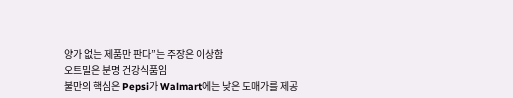양가 없는 제품만 판다”는 주장은 이상함
오트밀은 분명 건강식품임
불만의 핵심은 Pepsi가 Walmart에는 낮은 도매가를 제공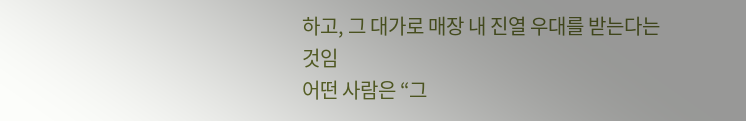하고, 그 대가로 매장 내 진열 우대를 받는다는 것임
어떤 사람은 “그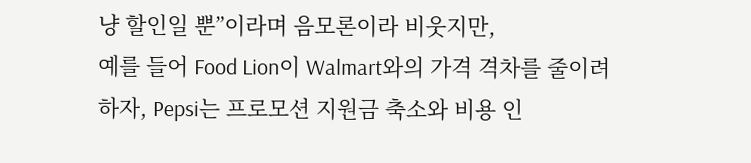냥 할인일 뿐”이라며 음모론이라 비웃지만,
예를 들어 Food Lion이 Walmart와의 가격 격차를 줄이려 하자, Pepsi는 프로모션 지원금 축소와 비용 인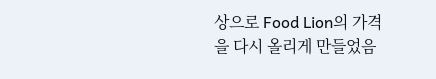상으로 Food Lion의 가격을 다시 올리게 만들었음